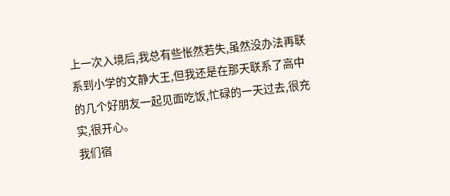上一次入境后,我总有些怅然若失,虽然没办法再联系到小学的文静大王,但我还是在那天联系了高中的几个好朋友一起见面吃饭,忙碌的一天过去,很充实,很开心。
我们宿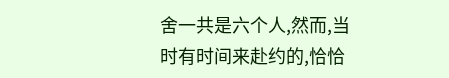舍一共是六个人,然而,当时有时间来赴约的,恰恰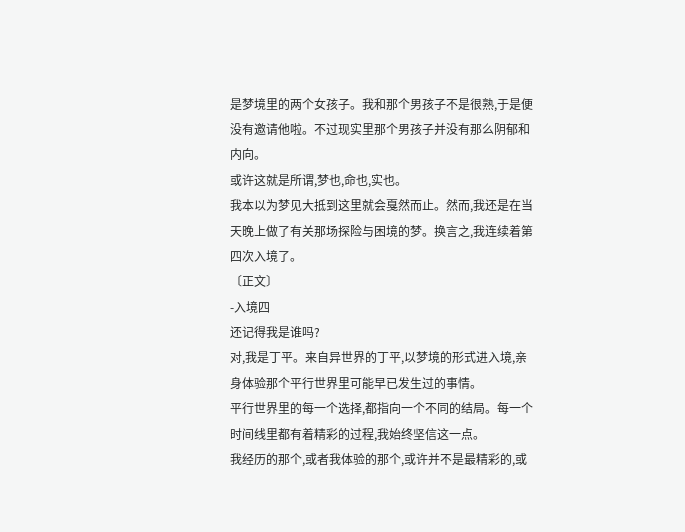是梦境里的两个女孩子。我和那个男孩子不是很熟,于是便没有邀请他啦。不过现实里那个男孩子并没有那么阴郁和内向。
或许这就是所谓,梦也,命也,实也。
我本以为梦见大抵到这里就会戛然而止。然而,我还是在当天晚上做了有关那场探险与困境的梦。换言之,我连续着第四次入境了。
〔正文〕
-入境四
还记得我是谁吗?
对,我是丁平。来自异世界的丁平,以梦境的形式进入境,亲身体验那个平行世界里可能早已发生过的事情。
平行世界里的每一个选择,都指向一个不同的结局。每一个时间线里都有着精彩的过程,我始终坚信这一点。
我经历的那个,或者我体验的那个,或许并不是最精彩的,或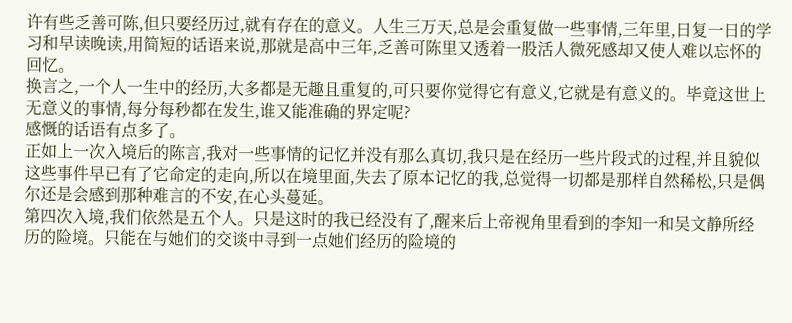许有些乏善可陈,但只要经历过,就有存在的意义。人生三万天,总是会重复做一些事情,三年里,日复一日的学习和早读晚读,用简短的话语来说,那就是高中三年,乏善可陈里又透着一股活人微死感却又使人难以忘怀的回忆。
换言之,一个人一生中的经历,大多都是无趣且重复的,可只要你觉得它有意义,它就是有意义的。毕竟这世上无意义的事情,每分每秒都在发生,谁又能准确的界定呢?
感慨的话语有点多了。
正如上一次入境后的陈言,我对一些事情的记忆并没有那么真切,我只是在经历一些片段式的过程,并且貌似这些事件早已有了它命定的走向,所以在境里面,失去了原本记忆的我,总觉得一切都是那样自然稀松,只是偶尔还是会感到那种难言的不安,在心头蔓延。
第四次入境,我们依然是五个人。只是这时的我已经没有了,醒来后上帝视角里看到的李知一和吴文静所经历的险境。只能在与她们的交谈中寻到一点她们经历的险境的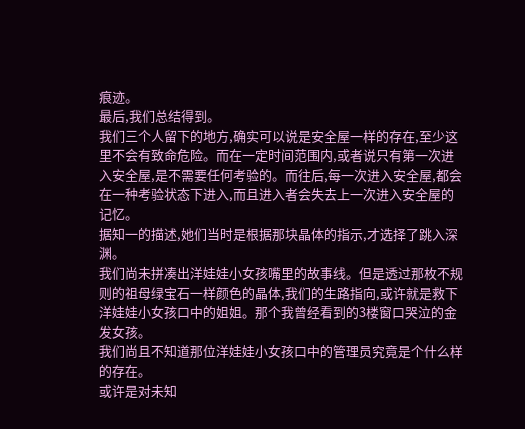痕迹。
最后,我们总结得到。
我们三个人留下的地方,确实可以说是安全屋一样的存在,至少这里不会有致命危险。而在一定时间范围内,或者说只有第一次进入安全屋,是不需要任何考验的。而往后,每一次进入安全屋,都会在一种考验状态下进入,而且进入者会失去上一次进入安全屋的记忆。
据知一的描述,她们当时是根据那块晶体的指示,才选择了跳入深渊。
我们尚未拼凑出洋娃娃小女孩嘴里的故事线。但是透过那枚不规则的祖母绿宝石一样颜色的晶体,我们的生路指向,或许就是救下洋娃娃小女孩口中的姐姐。那个我曾经看到的3楼窗口哭泣的金发女孩。
我们尚且不知道那位洋娃娃小女孩口中的管理员究竟是个什么样的存在。
或许是对未知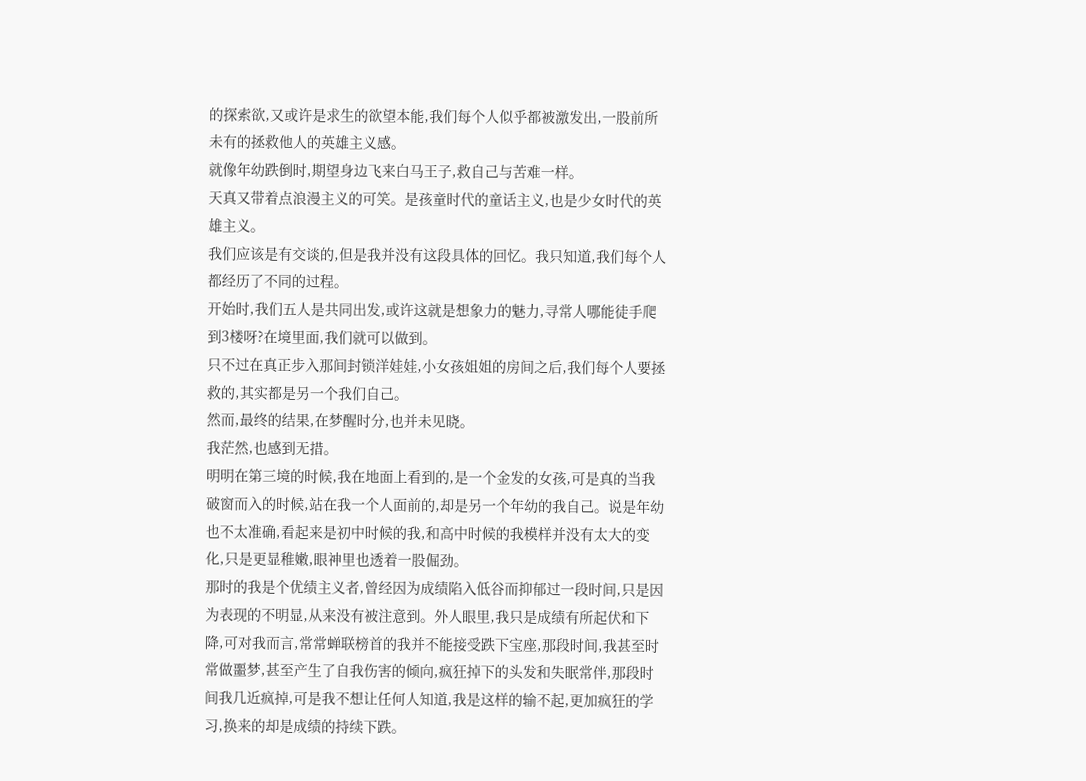的探索欲,又或许是求生的欲望本能,我们每个人似乎都被激发出,一股前所未有的拯救他人的英雄主义感。
就像年幼跌倒时,期望身边飞来白马王子,救自己与苦难一样。
天真又带着点浪漫主义的可笑。是孩童时代的童话主义,也是少女时代的英雄主义。
我们应该是有交谈的,但是我并没有这段具体的回忆。我只知道,我们每个人都经历了不同的过程。
开始时,我们五人是共同出发,或许这就是想象力的魅力,寻常人哪能徒手爬到3楼呀?在境里面,我们就可以做到。
只不过在真正步入那间封锁洋娃娃,小女孩姐姐的房间之后,我们每个人要拯救的,其实都是另一个我们自己。
然而,最终的结果,在梦醒时分,也并未见晓。
我茫然,也感到无措。
明明在第三境的时候,我在地面上看到的,是一个金发的女孩,可是真的当我破窗而入的时候,站在我一个人面前的,却是另一个年幼的我自己。说是年幼也不太准确,看起来是初中时候的我,和高中时候的我模样并没有太大的变化,只是更显稚嫩,眼神里也透着一股倔劲。
那时的我是个优绩主义者,曾经因为成绩陷入低谷而抑郁过一段时间,只是因为表现的不明显,从来没有被注意到。外人眼里,我只是成绩有所起伏和下降,可对我而言,常常蝉联榜首的我并不能接受跌下宝座,那段时间,我甚至时常做噩梦,甚至产生了自我伤害的倾向,疯狂掉下的头发和失眠常伴,那段时间我几近疯掉,可是我不想让任何人知道,我是这样的输不起,更加疯狂的学习,换来的却是成绩的持续下跌。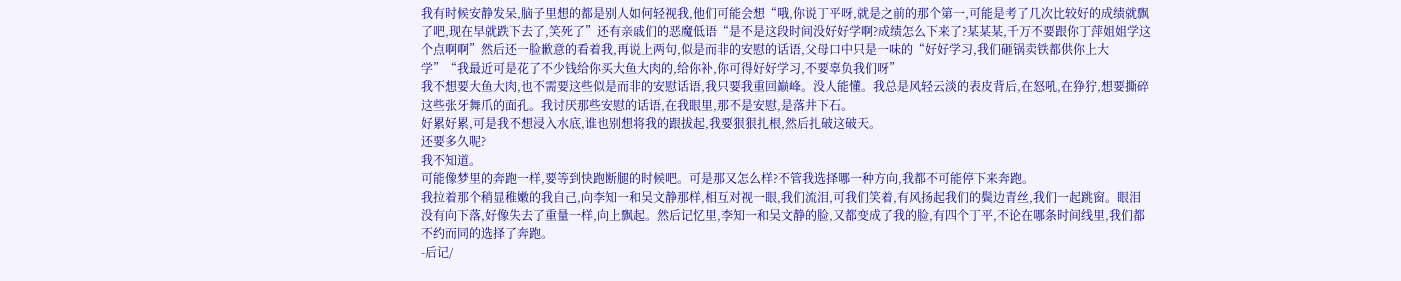我有时候安静发呆,脑子里想的都是别人如何轻视我,他们可能会想“哦,你说丁平呀,就是之前的那个第一,可能是考了几次比较好的成绩就飘了吧,现在早就跌下去了,笑死了”还有亲戚们的恶魔低语“是不是这段时间没好好学啊?成绩怎么下来了?某某某,千万不要跟你丁萍姐姐学这个点啊啊”然后还一脸歉意的看着我,再说上两句,似是而非的安慰的话语,父母口中只是一味的“好好学习,我们砸锅卖铁都供你上大学”“我最近可是花了不少钱给你买大鱼大肉的,给你补,你可得好好学习,不要辜负我们呀”
我不想要大鱼大肉,也不需要这些似是而非的安慰话语,我只要我重回巅峰。没人能懂。我总是风轻云淡的表皮背后,在怒吼,在狰狞,想要撕碎这些张牙舞爪的面孔。我讨厌那些安慰的话语,在我眼里,那不是安慰,是落井下石。
好累好累,可是我不想浸入水底,谁也别想将我的跟拔起,我要狠狠扎根,然后扎破这破天。
还要多久呢?
我不知道。
可能像梦里的奔跑一样,要等到快跑断腿的时候吧。可是那又怎么样?不管我选择哪一种方向,我都不可能停下来奔跑。
我拉着那个稍显稚嫩的我自己,向李知一和吴文静那样,相互对视一眼,我们流泪,可我们笑着,有风扬起我们的鬓边青丝,我们一起跳窗。眼泪没有向下落,好像失去了重量一样,向上飘起。然后记忆里,李知一和吴文静的脸,又都变成了我的脸,有四个丁平,不论在哪条时间线里,我们都不约而同的选择了奔跑。
-后记/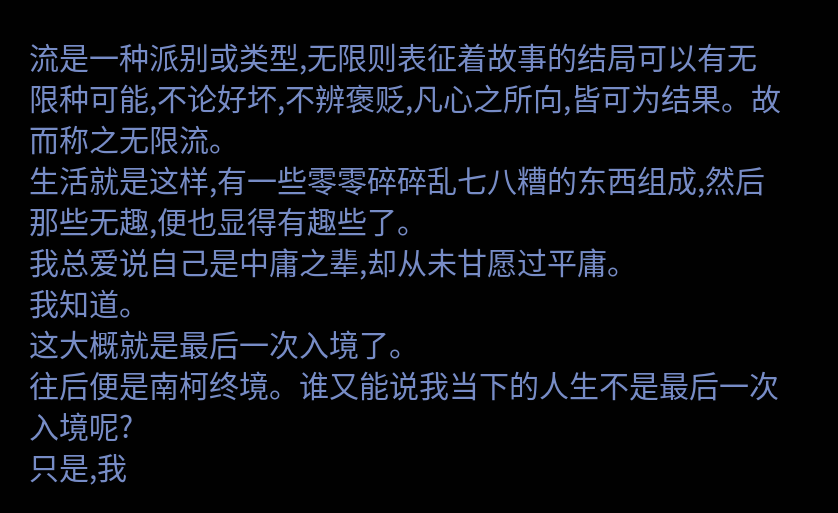流是一种派别或类型,无限则表征着故事的结局可以有无限种可能,不论好坏,不辨褒贬,凡心之所向,皆可为结果。故而称之无限流。
生活就是这样,有一些零零碎碎乱七八糟的东西组成,然后那些无趣,便也显得有趣些了。
我总爱说自己是中庸之辈,却从未甘愿过平庸。
我知道。
这大概就是最后一次入境了。
往后便是南柯终境。谁又能说我当下的人生不是最后一次入境呢?
只是,我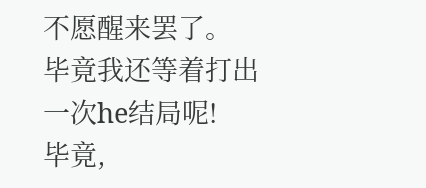不愿醒来罢了。
毕竟我还等着打出一次he结局呢!
毕竟,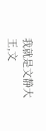我就是文静大王,文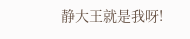静大王就是我呀!